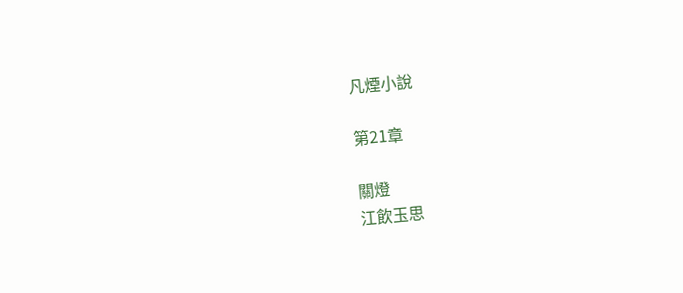凡煙小說

第21章

關燈
江飲玉思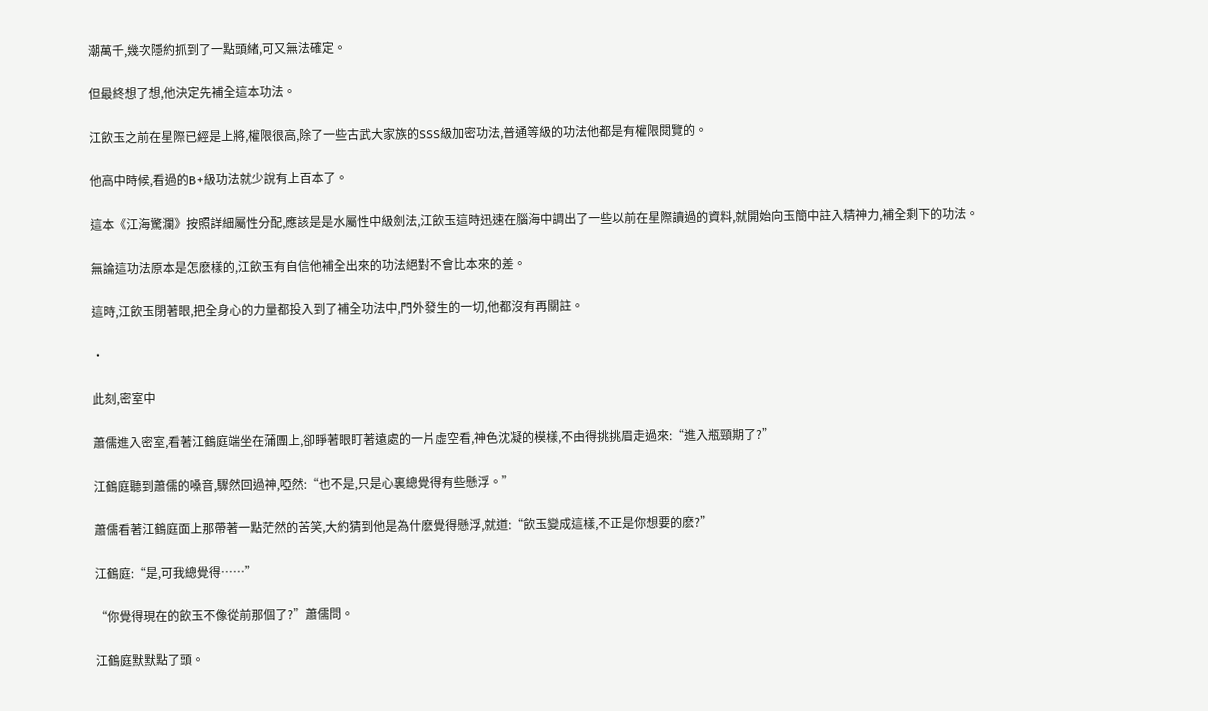潮萬千,幾次隱約抓到了一點頭緒,可又無法確定。

但最終想了想,他決定先補全這本功法。

江飲玉之前在星際已經是上將,權限很高,除了一些古武大家族的SSS級加密功法,普通等級的功法他都是有權限閱覽的。

他高中時候,看過的B+級功法就少說有上百本了。

這本《江海驚瀾》按照詳細屬性分配,應該是是水屬性中級劍法,江飲玉這時迅速在腦海中調出了一些以前在星際讀過的資料,就開始向玉簡中註入精神力,補全剩下的功法。

無論這功法原本是怎麽樣的,江飲玉有自信他補全出來的功法絕對不會比本來的差。

這時,江飲玉閉著眼,把全身心的力量都投入到了補全功法中,門外發生的一切,他都沒有再關註。

·

此刻,密室中

蕭儒進入密室,看著江鶴庭端坐在蒲團上,卻睜著眼盯著遠處的一片虛空看,神色沈凝的模樣,不由得挑挑眉走過來:“進入瓶頸期了?”

江鶴庭聽到蕭儒的嗓音,驟然回過神,啞然:“也不是,只是心裏總覺得有些懸浮。”

蕭儒看著江鶴庭面上那帶著一點茫然的苦笑,大約猜到他是為什麽覺得懸浮,就道:“飲玉變成這樣,不正是你想要的麽?”

江鶴庭:“是,可我總覺得……”

“你覺得現在的飲玉不像從前那個了?”蕭儒問。

江鶴庭默默點了頭。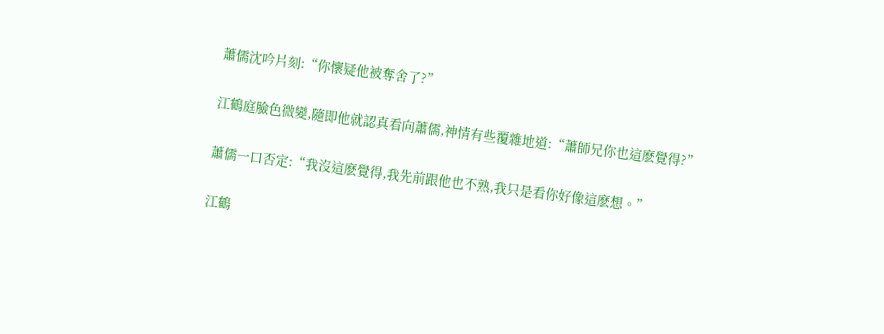蕭儒沈吟片刻:“你懷疑他被奪舍了?”

江鶴庭臉色微變,隨即他就認真看向蕭儒,神情有些覆雜地道:“蕭師兄你也這麽覺得?”

蕭儒一口否定:“我沒這麽覺得,我先前跟他也不熟,我只是看你好像這麽想。”

江鶴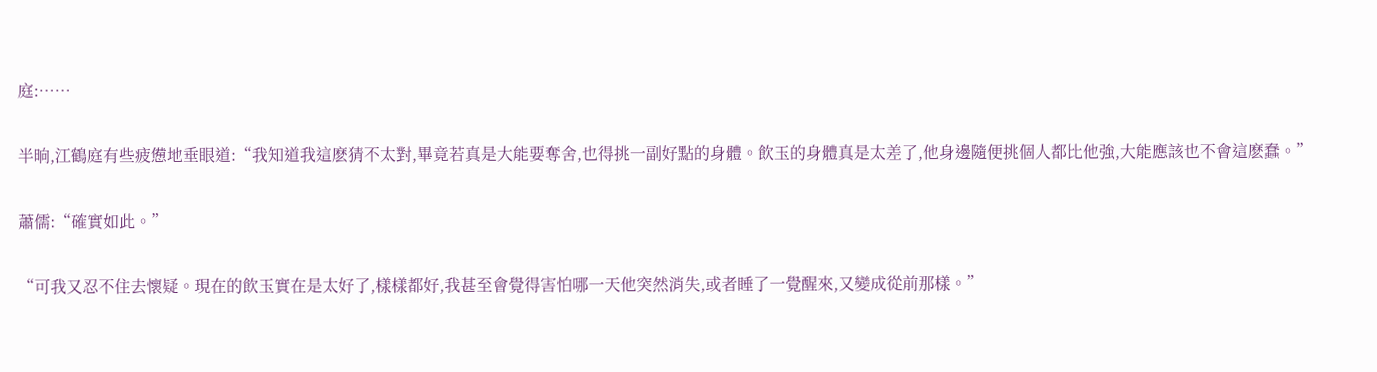庭:……

半晌,江鶴庭有些疲憊地垂眼道:“我知道我這麽猜不太對,畢竟若真是大能要奪舍,也得挑一副好點的身體。飲玉的身體真是太差了,他身邊隨便挑個人都比他強,大能應該也不會這麽蠢。”

蕭儒:“確實如此。”

“可我又忍不住去懷疑。現在的飲玉實在是太好了,樣樣都好,我甚至會覺得害怕哪一天他突然消失,或者睡了一覺醒來,又變成從前那樣。”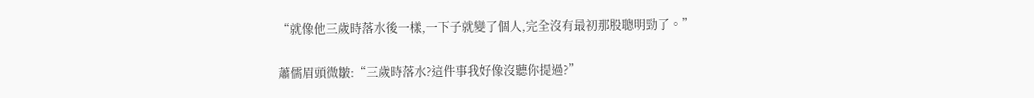“就像他三歲時落水後一樣,一下子就變了個人,完全沒有最初那股聰明勁了。”

蕭儒眉頭微皺:“三歲時落水?這件事我好像沒聽你提過?”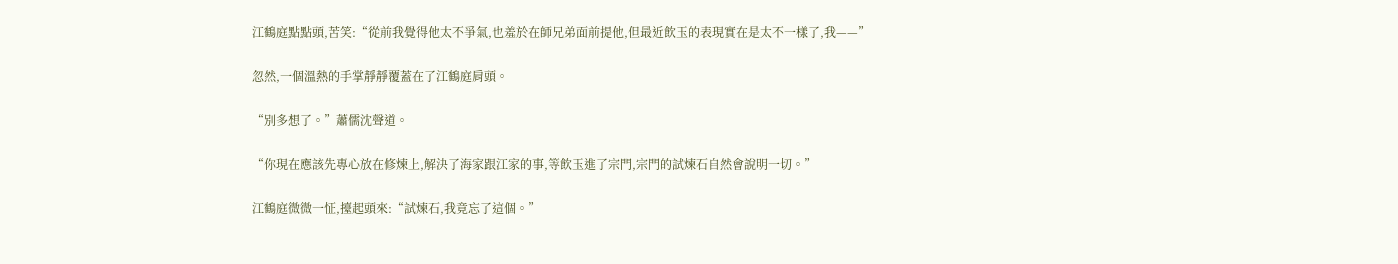江鶴庭點點頭,苦笑:“從前我覺得他太不爭氣,也羞於在師兄弟面前提他,但最近飲玉的表現實在是太不一樣了,我——”

忽然,一個溫熱的手掌靜靜覆蓋在了江鶴庭肩頭。

“別多想了。”蕭儒沈聲道。

“你現在應該先專心放在修煉上,解決了海家跟江家的事,等飲玉進了宗門,宗門的試煉石自然會說明一切。”

江鶴庭微微一怔,擡起頭來:“試煉石,我竟忘了這個。”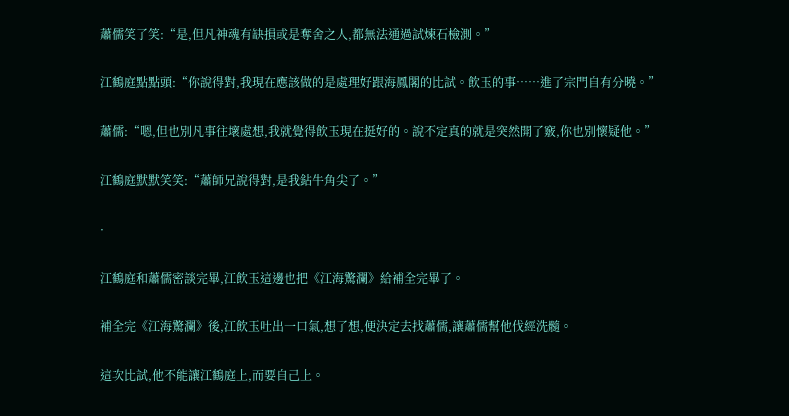蕭儒笑了笑:“是,但凡神魂有缺損或是奪舍之人,都無法通過試煉石檢測。”

江鶴庭點點頭:“你說得對,我現在應該做的是處理好跟海鳳閣的比試。飲玉的事……進了宗門自有分曉。”

蕭儒:“嗯,但也別凡事往壞處想,我就覺得飲玉現在挺好的。說不定真的就是突然開了竅,你也別懷疑他。”

江鶴庭默默笑笑:“蕭師兄說得對,是我鉆牛角尖了。”

·

江鶴庭和蕭儒密談完畢,江飲玉這邊也把《江海驚瀾》給補全完畢了。

補全完《江海驚瀾》後,江飲玉吐出一口氣,想了想,便決定去找蕭儒,讓蕭儒幫他伐經洗髓。

這次比試,他不能讓江鶴庭上,而要自己上。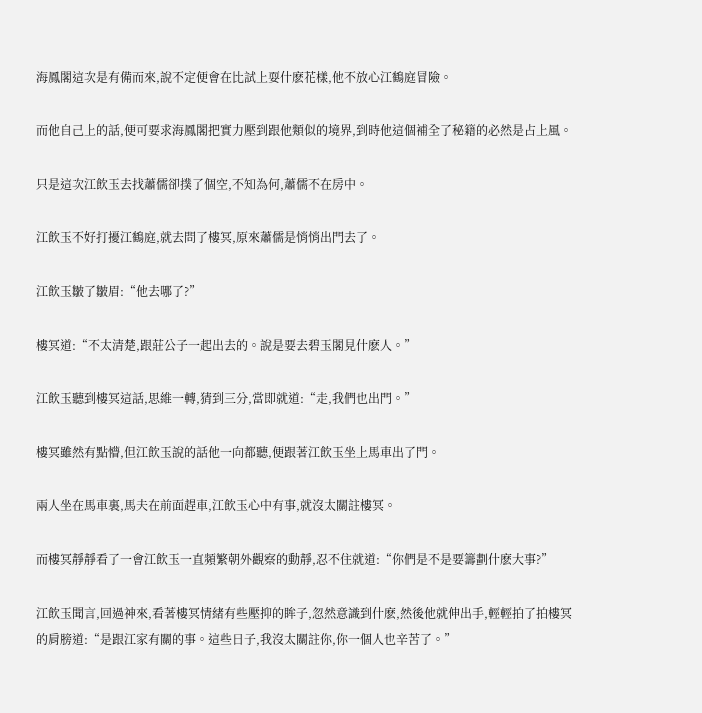海鳳閣這次是有備而來,說不定便會在比試上耍什麽花樣,他不放心江鶴庭冒險。

而他自己上的話,便可要求海鳳閣把實力壓到跟他類似的境界,到時他這個補全了秘籍的必然是占上風。

只是這次江飲玉去找蕭儒卻撲了個空,不知為何,蕭儒不在房中。

江飲玉不好打擾江鶴庭,就去問了樓冥,原來蕭儒是悄悄出門去了。

江飲玉皺了皺眉:“他去哪了?”

樓冥道:“不太清楚,跟莊公子一起出去的。說是要去碧玉閣見什麽人。”

江飲玉聽到樓冥這話,思維一轉,猜到三分,當即就道:“走,我們也出門。”

樓冥雖然有點懵,但江飲玉說的話他一向都聽,便跟著江飲玉坐上馬車出了門。

兩人坐在馬車裏,馬夫在前面趕車,江飲玉心中有事,就沒太關註樓冥。

而樓冥靜靜看了一會江飲玉一直頻繁朝外觀察的動靜,忍不住就道:“你們是不是要籌劃什麽大事?”

江飲玉聞言,回過神來,看著樓冥情緒有些壓抑的眸子,忽然意識到什麽,然後他就伸出手,輕輕拍了拍樓冥的肩膀道:“是跟江家有關的事。這些日子,我沒太關註你,你一個人也辛苦了。”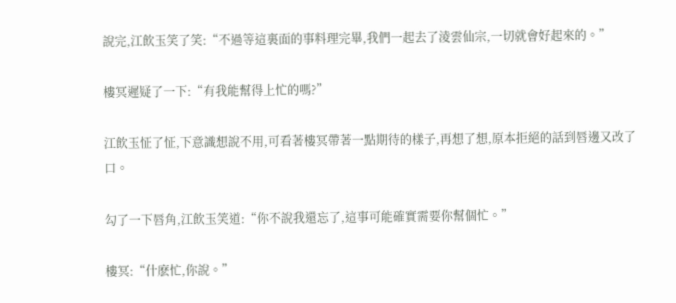說完,江飲玉笑了笑:“不過等這裏面的事料理完畢,我們一起去了淩雲仙宗,一切就會好起來的。”

樓冥遲疑了一下:“有我能幫得上忙的嗎?”

江飲玉怔了怔,下意識想說不用,可看著樓冥帶著一點期待的樣子,再想了想,原本拒絕的話到唇邊又改了口。

勾了一下唇角,江飲玉笑道:“你不說我還忘了,這事可能確實需要你幫個忙。”

樓冥:“什麽忙,你說。”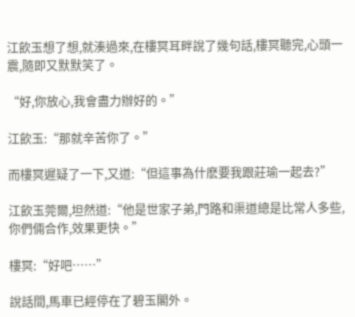江飲玉想了想,就湊過來,在樓冥耳畔說了幾句話,樓冥聽完,心頭一震,隨即又默默笑了。

“好,你放心,我會盡力辦好的。”

江飲玉:“那就辛苦你了。”

而樓冥遲疑了一下,又道:“但這事為什麽要我跟莊瑜一起去?”

江飲玉莞爾,坦然道:“他是世家子弟,門路和渠道總是比常人多些,你們倆合作,效果更快。”

樓冥:“好吧……”

說話間,馬車已經停在了碧玉閣外。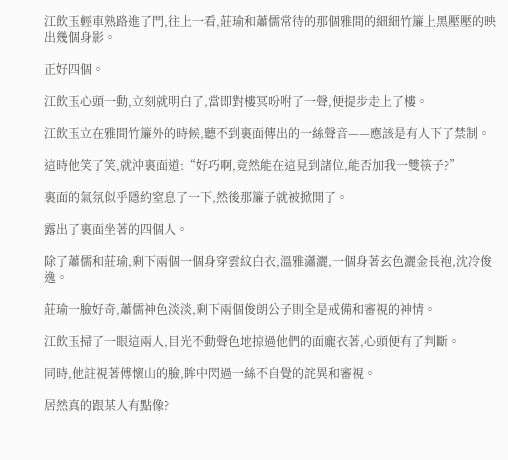江飲玉輕車熟路進了門,往上一看,莊瑜和蕭儒常待的那個雅間的細細竹簾上黑壓壓的映出幾個身影。

正好四個。

江飲玉心頭一動,立刻就明白了,當即對樓冥吩咐了一聲,便提步走上了樓。

江飲玉立在雅間竹簾外的時候,聽不到裏面傳出的一絲聲音——應該是有人下了禁制。

這時他笑了笑,就沖裏面道:“好巧啊,竟然能在這見到諸位,能否加我一雙筷子?”

裏面的氣氛似乎隱約窒息了一下,然後那簾子就被掀開了。

露出了裏面坐著的四個人。

除了蕭儒和莊瑜,剩下兩個一個身穿雲紋白衣,溫雅瀟灑,一個身著玄色灑金長袍,沈冷俊逸。

莊瑜一臉好奇,蕭儒神色淡淡,剩下兩個俊朗公子則全是戒備和審視的神情。

江飲玉掃了一眼這兩人,目光不動聲色地掠過他們的面龐衣著,心頭便有了判斷。

同時,他註視著傅懷山的臉,眸中閃過一絲不自覺的詫異和審視。

居然真的跟某人有點像?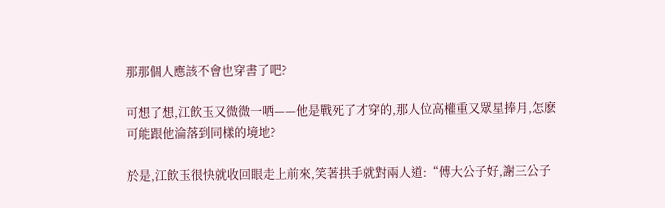那那個人應該不會也穿書了吧?

可想了想,江飲玉又微微一哂——他是戰死了才穿的,那人位高權重又眾星捧月,怎麽可能跟他淪落到同樣的境地?

於是,江飲玉很快就收回眼走上前來,笑著拱手就對兩人道:“傅大公子好,謝三公子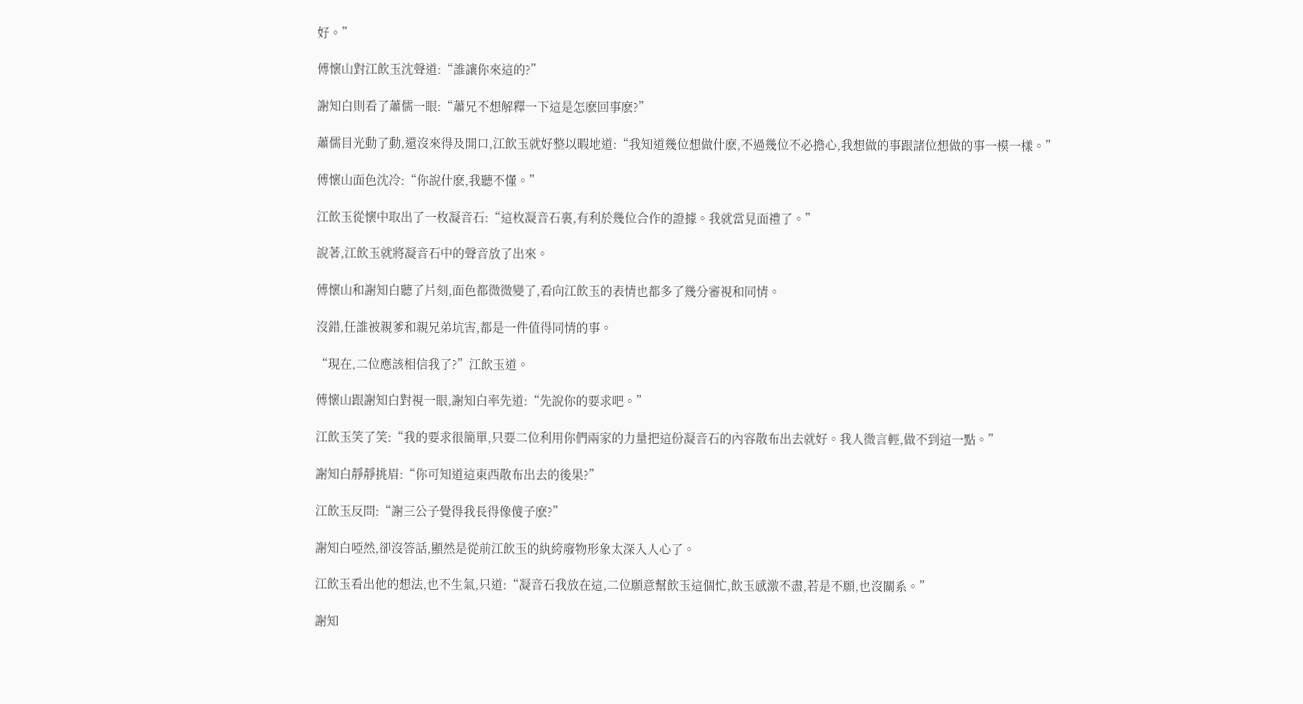好。”

傅懷山對江飲玉沈聲道:“誰讓你來這的?”

謝知白則看了蕭儒一眼:“蕭兄不想解釋一下這是怎麽回事麽?”

蕭儒目光動了動,還沒來得及開口,江飲玉就好整以暇地道:“我知道幾位想做什麽,不過幾位不必擔心,我想做的事跟諸位想做的事一模一樣。”

傅懷山面色沈冷:“你說什麽,我聽不懂。”

江飲玉從懷中取出了一枚凝音石:“這枚凝音石裏,有利於幾位合作的證據。我就當見面禮了。”

說著,江飲玉就將凝音石中的聲音放了出來。

傅懷山和謝知白聽了片刻,面色都微微變了,看向江飲玉的表情也都多了幾分審視和同情。

沒錯,任誰被親爹和親兄弟坑害,都是一件值得同情的事。

“現在,二位應該相信我了?”江飲玉道。

傅懷山跟謝知白對視一眼,謝知白率先道:“先說你的要求吧。”

江飲玉笑了笑:“我的要求很簡單,只要二位利用你們兩家的力量把這份凝音石的內容散布出去就好。我人微言輕,做不到這一點。”

謝知白靜靜挑眉:“你可知道這東西散布出去的後果?”

江飲玉反問:“謝三公子覺得我長得像傻子麽?”

謝知白啞然,卻沒答話,顯然是從前江飲玉的紈絝廢物形象太深入人心了。

江飲玉看出他的想法,也不生氣,只道:“凝音石我放在這,二位願意幫飲玉這個忙,飲玉感激不盡,若是不願,也沒關系。”

謝知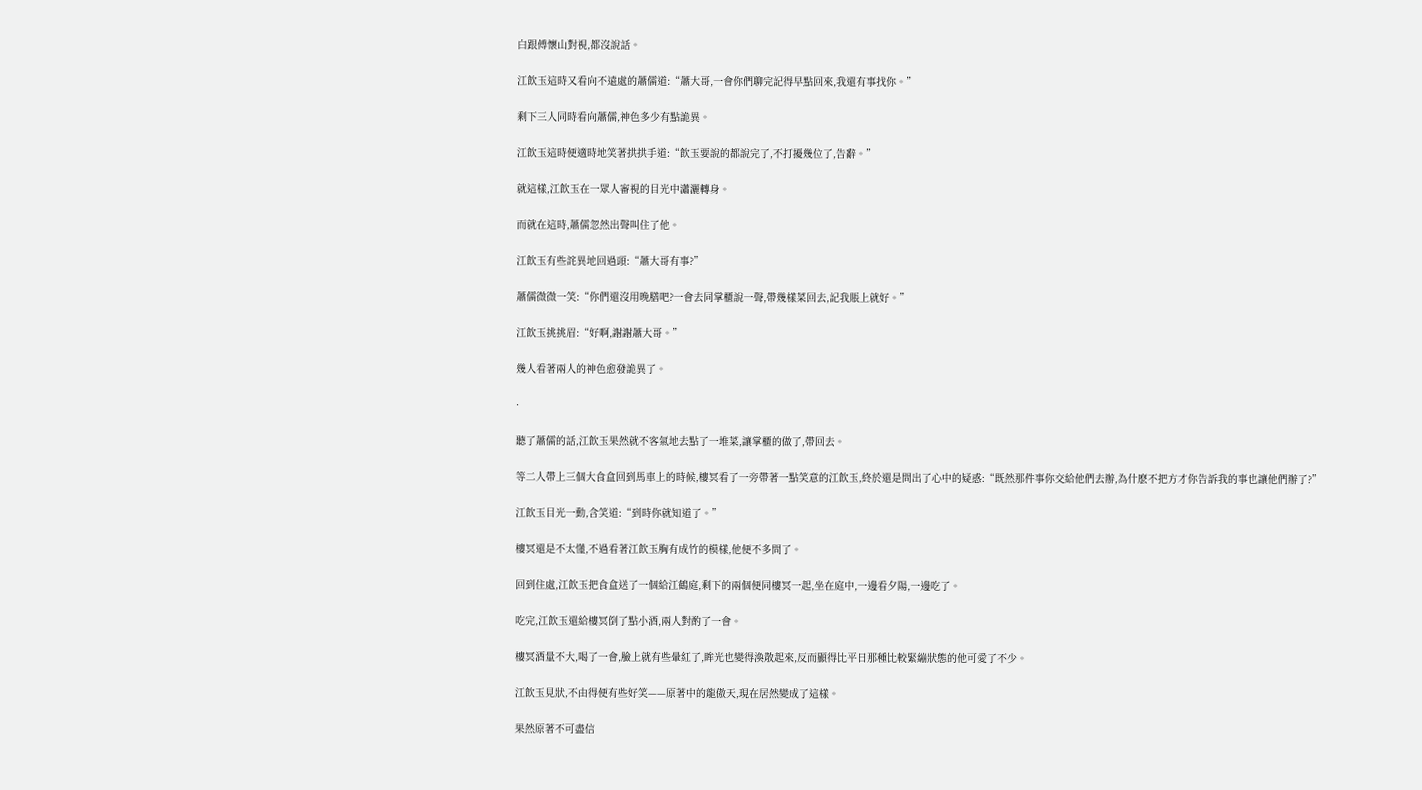白跟傅懷山對視,都沒說話。

江飲玉這時又看向不遠處的蕭儒道:“蕭大哥,一會你們聊完記得早點回來,我還有事找你。”

剩下三人同時看向蕭儒,神色多少有點詭異。

江飲玉這時便適時地笑著拱拱手道:“飲玉要說的都說完了,不打擾幾位了,告辭。”

就這樣,江飲玉在一眾人審視的目光中瀟灑轉身。

而就在這時,蕭儒忽然出聲叫住了他。

江飲玉有些詫異地回過頭:“蕭大哥有事?”

蕭儒微微一笑:“你們還沒用晚膳吧?一會去同掌櫃說一聲,帶幾樣菜回去,記我賬上就好。”

江飲玉挑挑眉:“好啊,謝謝蕭大哥。”

幾人看著兩人的神色愈發詭異了。

·

聽了蕭儒的話,江飲玉果然就不客氣地去點了一堆菜,讓掌櫃的做了,帶回去。

等二人帶上三個大食盒回到馬車上的時候,樓冥看了一旁帶著一點笑意的江飲玉,終於還是問出了心中的疑惑:“既然那件事你交給他們去辦,為什麽不把方才你告訴我的事也讓他們辦了?”

江飲玉目光一動,含笑道:“到時你就知道了。”

樓冥還是不太懂,不過看著江飲玉胸有成竹的模樣,他便不多問了。

回到住處,江飲玉把食盒送了一個給江鶴庭,剩下的兩個便同樓冥一起,坐在庭中,一邊看夕陽,一邊吃了。

吃完,江飲玉還給樓冥倒了點小酒,兩人對酌了一會。

樓冥酒量不大,喝了一會,臉上就有些暈紅了,眸光也變得渙散起來,反而顯得比平日那種比較緊繃狀態的他可愛了不少。

江飲玉見狀,不由得便有些好笑——原著中的龍傲天,現在居然變成了這樣。

果然原著不可盡信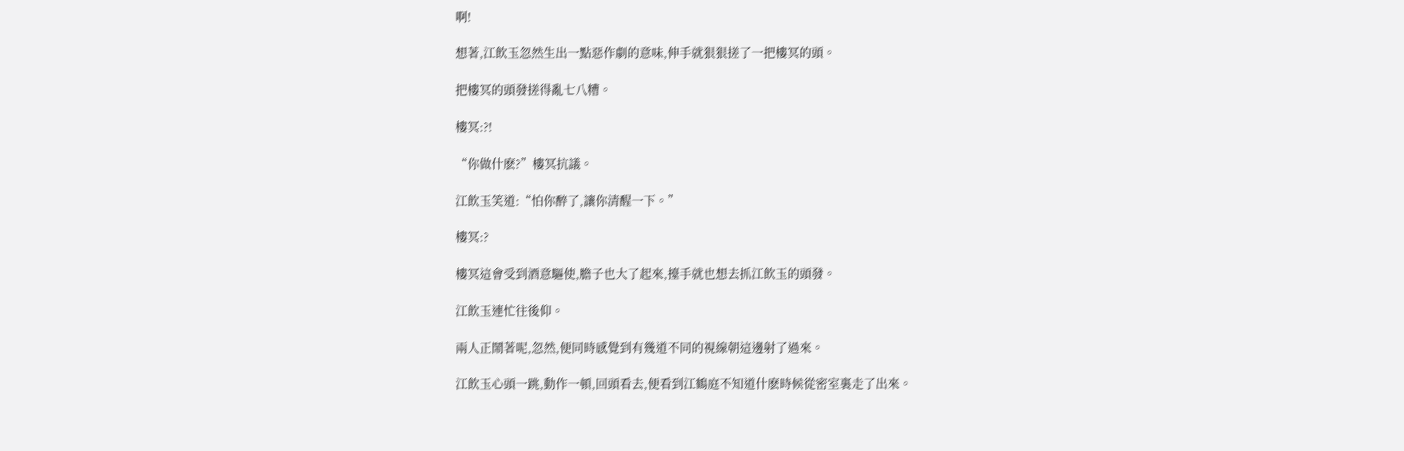啊!

想著,江飲玉忽然生出一點惡作劇的意味,伸手就狠狠搓了一把樓冥的頭。

把樓冥的頭發搓得亂七八糟。

樓冥:?!

“你做什麽?”樓冥抗議。

江飲玉笑道:“怕你醉了,讓你清醒一下。”

樓冥:?

樓冥這會受到酒意驅使,膽子也大了起來,擡手就也想去抓江飲玉的頭發。

江飲玉連忙往後仰。

兩人正鬧著呢,忽然,便同時感覺到有幾道不同的視線朝這邊射了過來。

江飲玉心頭一跳,動作一頓,回頭看去,便看到江鶴庭不知道什麽時候從密室裏走了出來。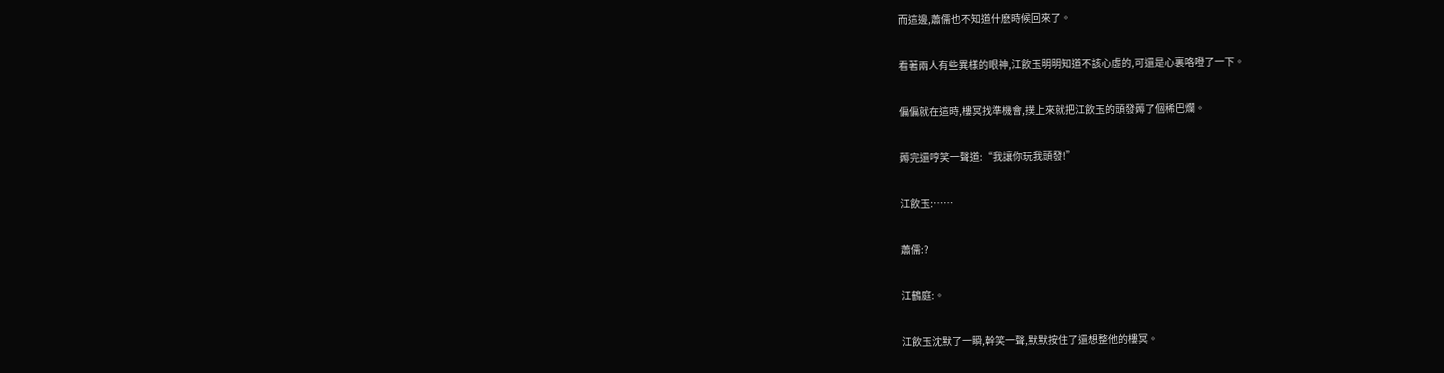而這邊,蕭儒也不知道什麽時候回來了。

看著兩人有些異樣的眼神,江飲玉明明知道不該心虛的,可還是心裏咯噔了一下。

偏偏就在這時,樓冥找準機會,撲上來就把江飲玉的頭發薅了個稀巴爛。

薅完還哼笑一聲道:“我讓你玩我頭發!”

江飲玉:……

蕭儒:?

江鶴庭:。

江飲玉沈默了一瞬,幹笑一聲,默默按住了還想整他的樓冥。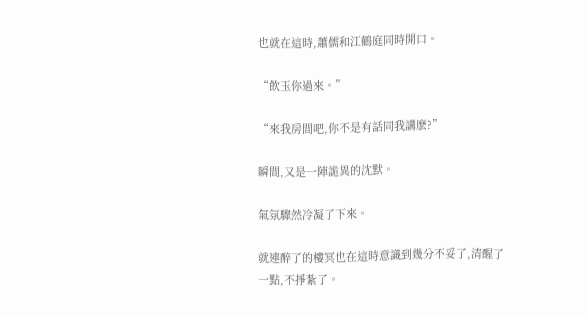也就在這時,蕭儒和江鶴庭同時開口。

“飲玉你過來。”

“來我房間吧,你不是有話同我講麽?”

瞬間,又是一陣詭異的沈默。

氣氛驟然冷凝了下來。

就連醉了的樓冥也在這時意識到幾分不妥了,清醒了一點,不掙紮了。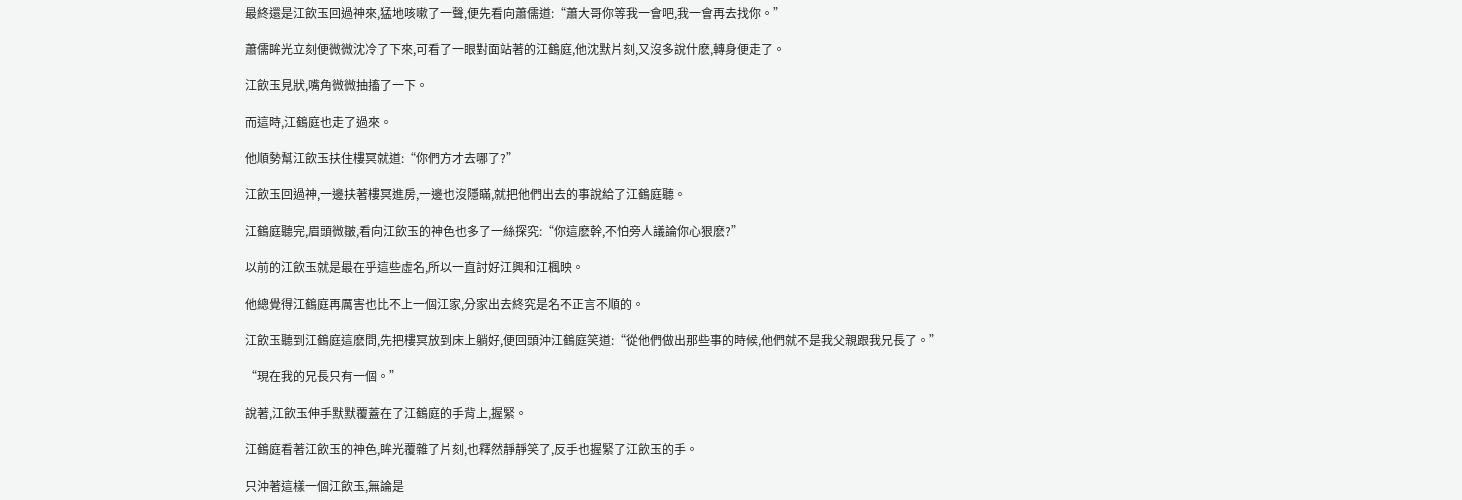最終還是江飲玉回過神來,猛地咳嗽了一聲,便先看向蕭儒道:“蕭大哥你等我一會吧,我一會再去找你。”

蕭儒眸光立刻便微微沈冷了下來,可看了一眼對面站著的江鶴庭,他沈默片刻,又沒多說什麽,轉身便走了。

江飲玉見狀,嘴角微微抽搐了一下。

而這時,江鶴庭也走了過來。

他順勢幫江飲玉扶住樓冥就道:“你們方才去哪了?”

江飲玉回過神,一邊扶著樓冥進房,一邊也沒隱瞞,就把他們出去的事說給了江鶴庭聽。

江鶴庭聽完,眉頭微皺,看向江飲玉的神色也多了一絲探究:“你這麽幹,不怕旁人議論你心狠麽?”

以前的江飲玉就是最在乎這些虛名,所以一直討好江興和江楓映。

他總覺得江鶴庭再厲害也比不上一個江家,分家出去終究是名不正言不順的。

江飲玉聽到江鶴庭這麽問,先把樓冥放到床上躺好,便回頭沖江鶴庭笑道:“從他們做出那些事的時候,他們就不是我父親跟我兄長了。”

“現在我的兄長只有一個。”

說著,江飲玉伸手默默覆蓋在了江鶴庭的手背上,握緊。

江鶴庭看著江飲玉的神色,眸光覆雜了片刻,也釋然靜靜笑了,反手也握緊了江飲玉的手。

只沖著這樣一個江飲玉,無論是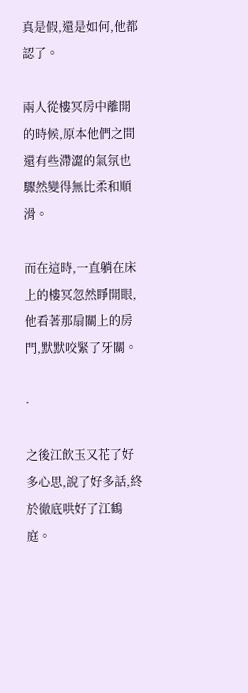真是假,還是如何,他都認了。

兩人從樓冥房中離開的時候,原本他們之間還有些滯澀的氣氛也驟然變得無比柔和順滑。

而在這時,一直躺在床上的樓冥忽然睜開眼,他看著那扇關上的房門,默默咬緊了牙關。

·

之後江飲玉又花了好多心思,說了好多話,終於徹底哄好了江鶴庭。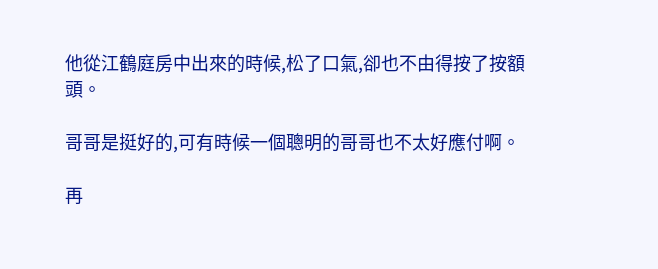他從江鶴庭房中出來的時候,松了口氣,卻也不由得按了按額頭。

哥哥是挺好的,可有時候一個聰明的哥哥也不太好應付啊。

再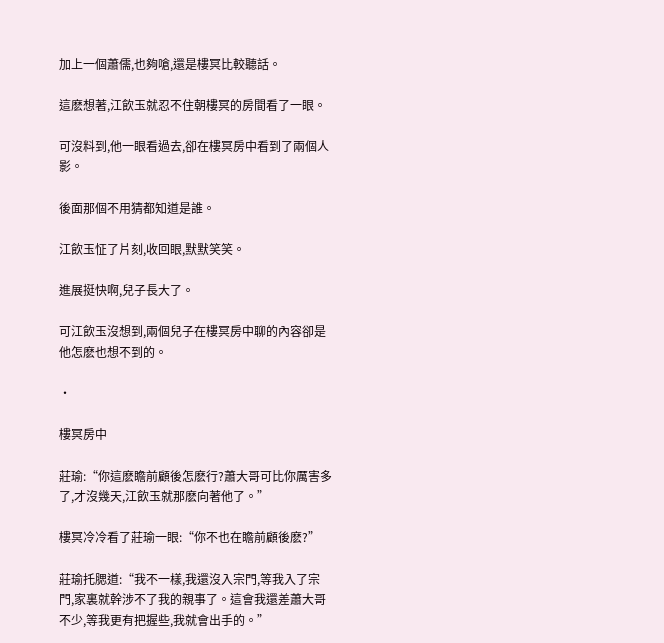加上一個蕭儒,也夠嗆,還是樓冥比較聽話。

這麽想著,江飲玉就忍不住朝樓冥的房間看了一眼。

可沒料到,他一眼看過去,卻在樓冥房中看到了兩個人影。

後面那個不用猜都知道是誰。

江飲玉怔了片刻,收回眼,默默笑笑。

進展挺快啊,兒子長大了。

可江飲玉沒想到,兩個兒子在樓冥房中聊的內容卻是他怎麽也想不到的。

·

樓冥房中

莊瑜:“你這麽瞻前顧後怎麽行?蕭大哥可比你厲害多了,才沒幾天,江飲玉就那麽向著他了。”

樓冥冷冷看了莊瑜一眼:“你不也在瞻前顧後麽?”

莊瑜托腮道:“我不一樣,我還沒入宗門,等我入了宗門,家裏就幹涉不了我的親事了。這會我還差蕭大哥不少,等我更有把握些,我就會出手的。”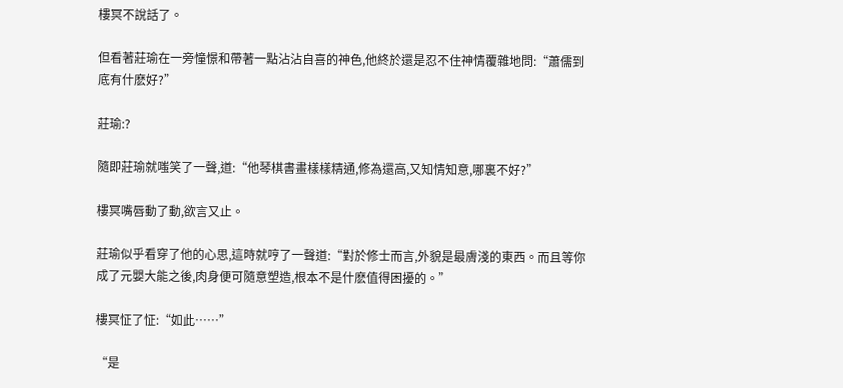樓冥不說話了。

但看著莊瑜在一旁憧憬和帶著一點沾沾自喜的神色,他終於還是忍不住神情覆雜地問:“蕭儒到底有什麽好?”

莊瑜:?

隨即莊瑜就嗤笑了一聲,道:“他琴棋書畫樣樣精通,修為還高,又知情知意,哪裏不好?”

樓冥嘴唇動了動,欲言又止。

莊瑜似乎看穿了他的心思,這時就哼了一聲道:“對於修士而言,外貌是最膚淺的東西。而且等你成了元嬰大能之後,肉身便可隨意塑造,根本不是什麽值得困擾的。”

樓冥怔了怔:“如此……”

“是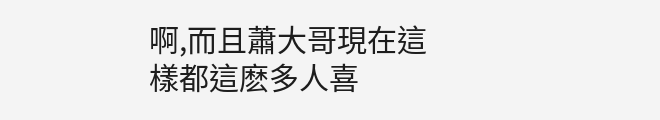啊,而且蕭大哥現在這樣都這麽多人喜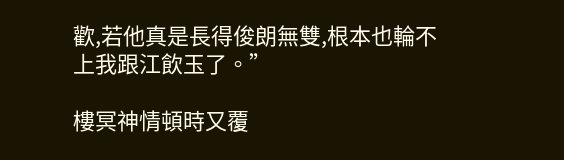歡,若他真是長得俊朗無雙,根本也輪不上我跟江飲玉了。”

樓冥神情頓時又覆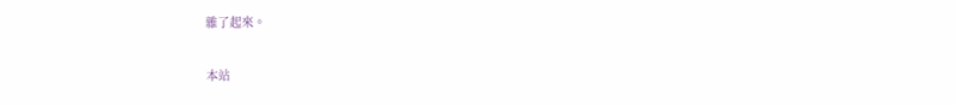雜了起來。

本站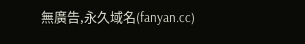無廣告,永久域名(fanyan.cc)